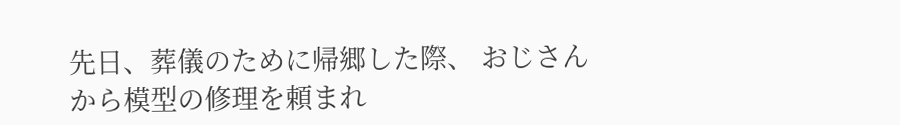先日、葬儀のために帰郷した際、 おじさんから模型の修理を頼まれ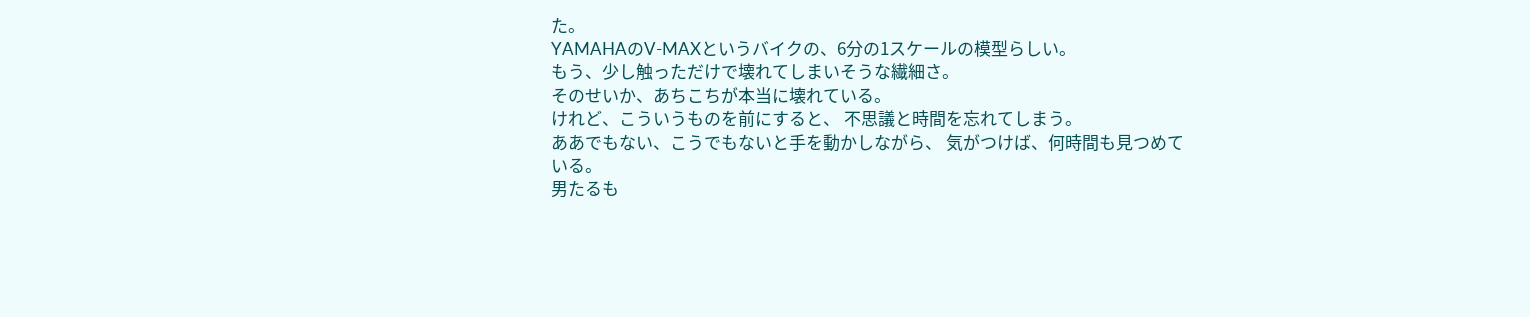た。
YAMAHAのV-MAXというバイクの、6分の1スケールの模型らしい。
もう、少し触っただけで壊れてしまいそうな繊細さ。
そのせいか、あちこちが本当に壊れている。
けれど、こういうものを前にすると、 不思議と時間を忘れてしまう。
ああでもない、こうでもないと手を動かしながら、 気がつけば、何時間も見つめている。
男たるも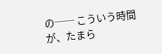の── こういう時間が、たまら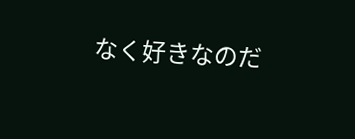なく好きなのだ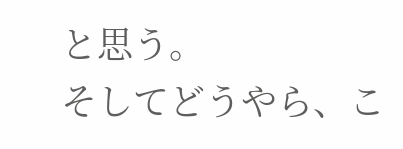と思う。
そしてどうやら、こ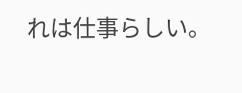れは仕事らしい。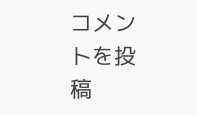コメントを投稿